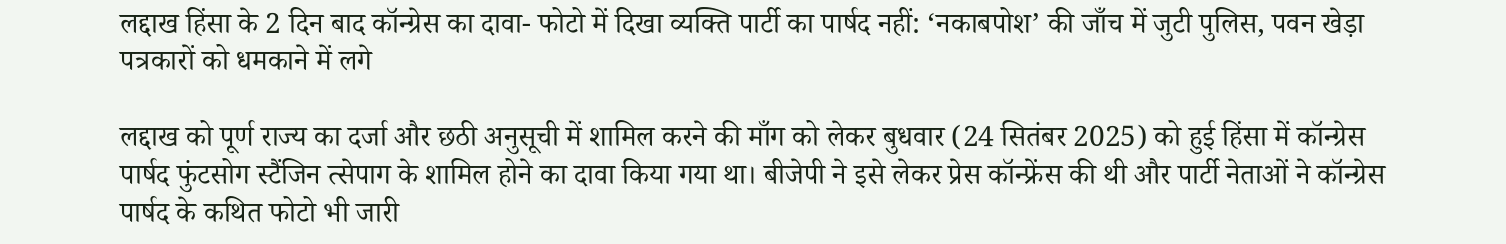लद्दाख हिंसा के 2 दिन बाद कॉन्ग्रेस का दावा- फोटो में दिखा व्यक्ति पार्टी का पार्षद नहीं: ‘नकाबपोश’ की जाँच में जुटी पुलिस, पवन खेड़ा पत्रकारों को धमकाने में लगे

लद्दाख को पूर्ण राज्य का दर्जा और छठी अनुसूची में शामिल करने की माँग को लेकर बुधवार (24 सितंबर 2025) को हुई हिंसा में कॉन्ग्रेस पार्षद फुंटसोग स्टैंजिन त्सेपाग के शामिल होने का दावा किया गया था। बीजेपी ने इसे लेकर प्रेस कॉन्फ्रेंस की थी और पार्टी नेताओं ने कॉन्ग्रेस पार्षद के कथित फोटो भी जारी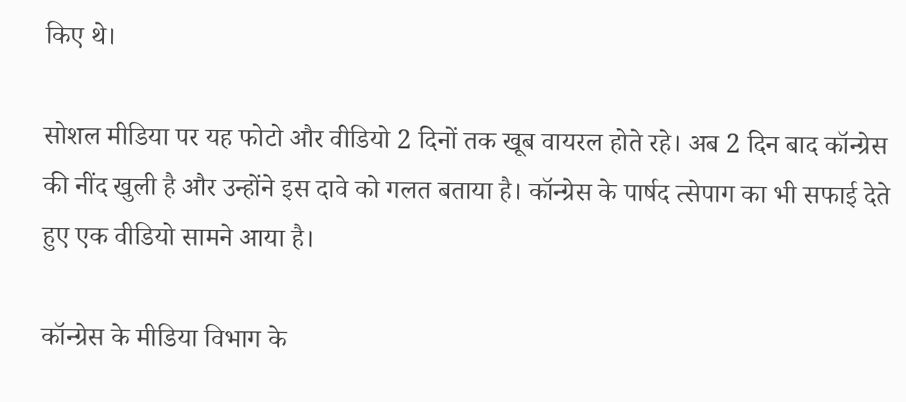किए थे।

सोशल मीडिया पर यह फोटो और वीडियो 2 दिनों तक खूब वायरल होते रहे। अब 2 दिन बाद कॉन्ग्रेस की नींद खुली है और उन्होंने इस दावे को गलत बताया है। कॉन्ग्रेस के पार्षद त्सेपाग का भी सफाई देते हुए एक वीडियो सामने आया है।

कॉन्ग्रेस के मीडिया विभाग के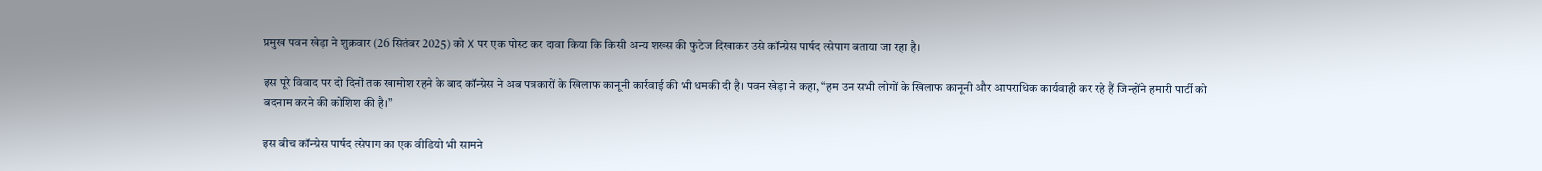प्रमुख पवन खेड़ा ने शुक्रवार (26 सितंबर 2025) को X पर एक पोस्ट कर दावा किया कि किसी अन्य शख्स की फुटेज दिखाकर उसे कॉन्ग्रेस पार्षद त्सेपाग बताया जा रहा है।

इस पूरे विवाद पर दो दिनों तक खामोश रहने के बाद कॉन्ग्रेस ने अब पत्रकारों के खिलाफ कानूनी कार्रवाई की भी धमकी दी है। पवन खेड़ा ने कहा, “हम उन सभी लोगों के खिलाफ कानूनी और आपराधिक कार्यवाही कर रहे हैं जिन्होंने हमारी पार्टी को बदनाम करने की कोशिश की है।”

इस बीच कॉन्ग्रेस पार्षद त्सेपाग का एक वीडियो भी सामने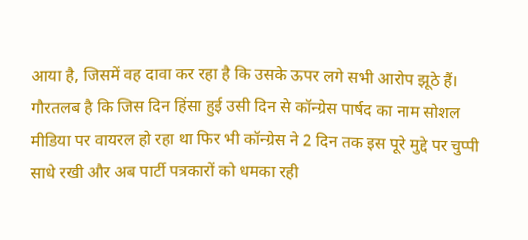आया है, जिसमें वह दावा कर रहा है कि उसके ऊपर लगे सभी आरोप झूठे हैं। गौरतलब है कि जिस दिन हिंसा हुई उसी दिन से कॉन्ग्रेस पार्षद का नाम सोशल मीडिया पर वायरल हो रहा था फिर भी कॉन्ग्रेस ने 2 दिन तक इस पूरे मुद्दे पर चुप्पी साधे रखी और अब पार्टी पत्रकारों को धमका रही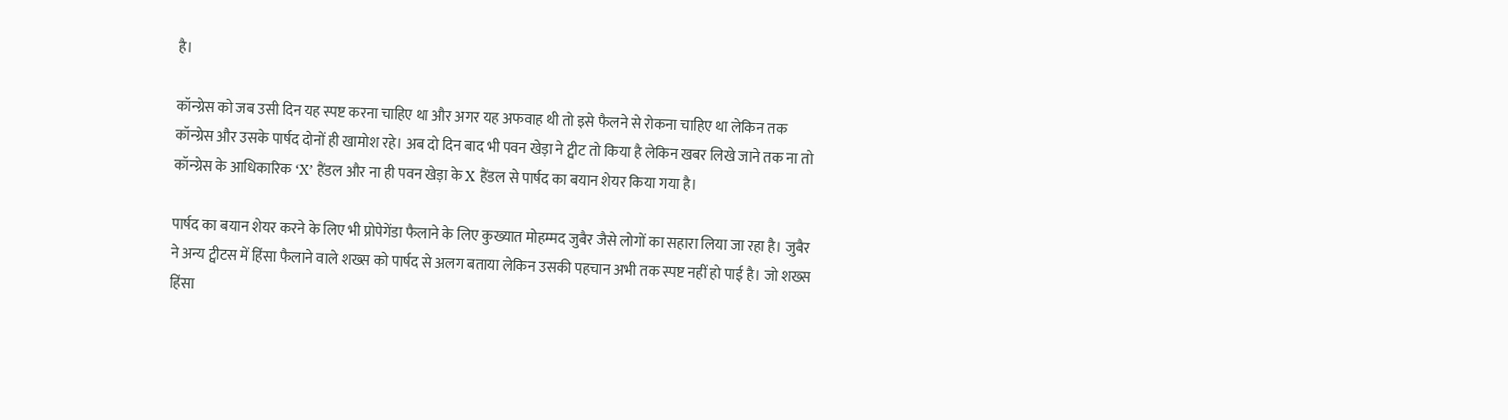है।

कॉन्ग्रेस को जब उसी दिन यह स्पष्ट करना चाहिए था और अगर यह अफवाह थी तो इसे फैलने से रोकना चाहिए था लेकिन तक कॉन्ग्रेस और उसके पार्षद दोनों ही खामोश रहे। अब दो दिन बाद भी पवन खेड़ा ने ट्वीट तो किया है लेकिन खबर लिखे जाने तक ना तो कॉन्ग्रेस के आधिकारिक ‘X’ हैंडल और ना ही पवन खेड़ा के X हैंडल से पार्षद का बयान शेयर किया गया है।

पार्षद का बयान शेयर करने के लिए भी प्रोपेगेंडा फैलाने के लिए कुख्यात मोहम्मद जुबैर जैसे लोगों का सहारा लिया जा रहा है। जुबैर ने अन्य ट्वीटस में हिंसा फैलाने वाले शख्स को पार्षद से अलग बताया लेकिन उसकी पहचान अभी तक स्पष्ट नहीं हो पाई है। जो शख्स हिंसा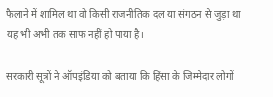फैलाने में शामिल था वो किसी राजनीतिक दल या संगठन से जुड़ा था यह भी अभी तक साफ नहीं हो पाया है।

सरकारी सूत्रों ने ऑपइंडिया को बताया कि हिंसा के जिम्मेदार लोगों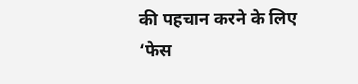की पहचान करने के लिए ‘फेस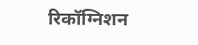रिकॉग्निशन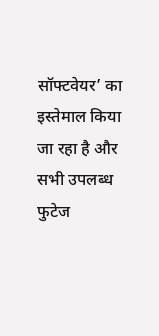सॉफ्टवेयर’ का इस्तेमाल किया जा रहा है और सभी उपलब्ध फुटेज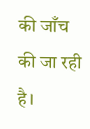की जाँच की जा रही है।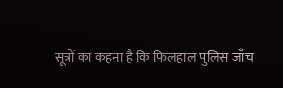सूत्रों का कहना है कि फिलहाल पुलिस जाँच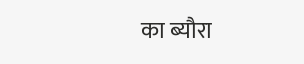का ब्यौरा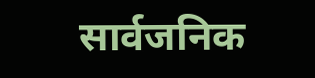सार्वजनिक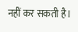नहीं कर सकती है।